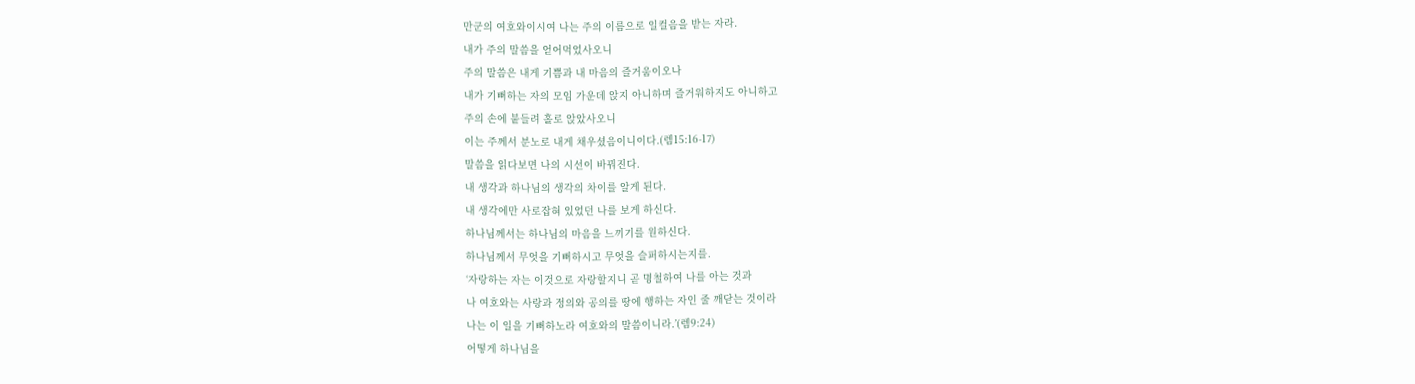만군의 여호와이시여 나는 주의 이름으로 일컬음을 받는 자라.
내가 주의 말씀을 얻어먹었사오니
주의 말씀은 내게 기쁨과 내 마음의 즐거움이오나
내가 기뻐하는 자의 모임 가운데 앉지 아니하며 즐거워하지도 아니하고
주의 손에 붙들려 홀로 앉았사오니
이는 주께서 분노로 내게 채우셨음이니이다.(렘15:16-17)
말씀을 읽다보면 나의 시선이 바꿔진다.
내 생각과 하나님의 생각의 차이를 알게 된다.
내 생각에만 사로잡혀 있었던 나를 보게 하신다.
하나님께서는 하나님의 마음을 느끼기를 원하신다.
하나님께서 무엇을 기뻐하시고 무엇을 슬퍼하시는지를.
‘자랑하는 자는 이것으로 자랑할지니 곧 명철하여 나를 아는 것과
나 여호와는 사랑과 정의와 공의를 땅에 행하는 자인 줄 깨닫는 것이라
나는 이 일을 기뻐하노라 여호와의 말씀이니라.’(렘9:24)
어떻게 하나님을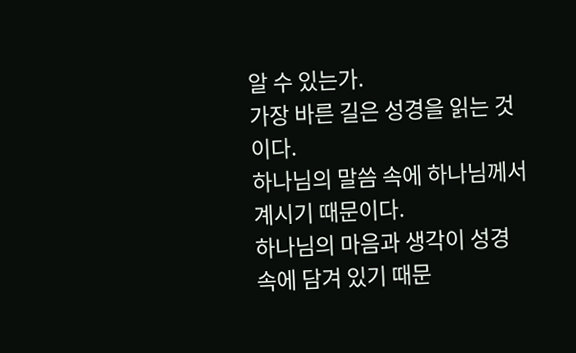알 수 있는가.
가장 바른 길은 성경을 읽는 것이다.
하나님의 말씀 속에 하나님께서 계시기 때문이다.
하나님의 마음과 생각이 성경 속에 담겨 있기 때문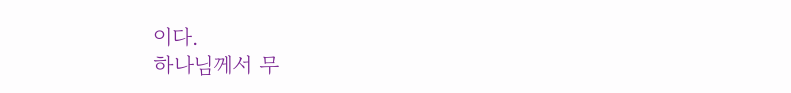이다.
하나님께서 무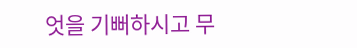엇을 기뻐하시고 무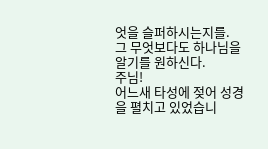엇을 슬퍼하시는지를.
그 무엇보다도 하나님을 알기를 원하신다.
주님!
어느새 타성에 젖어 성경을 펼치고 있었습니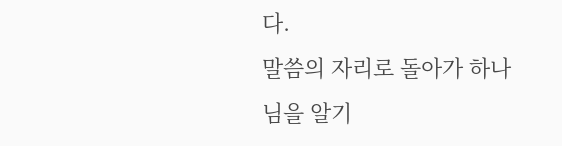다.
말씀의 자리로 돌아가 하나님을 알기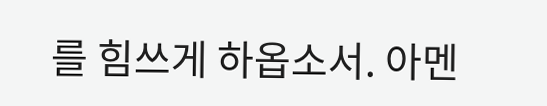를 힘쓰게 하옵소서. 아멘